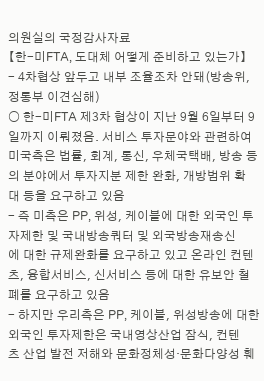의원실의 국정감사자료
【한-미FTA, 도대체 어떻게 준비하고 있는가】
- 4차협상 앞두고 내부 조율조차 안돼(방송위, 정통부 이견심해)
○ 한-미FTA 제3차 협상이 지난 9월 6일부터 9일까지 이뤄졌음. 서비스 투자문야와 관련하여
미국측은 법률, 회계, 통신, 우체국택배, 방송 등의 분야에서 투자지분 제한 완화, 개방범위 확
대 등을 요구하고 있음
- 즉 미측은 PP, 위성, 케이블에 대한 외국인 투자제한 및 국내방송쿼터 및 외국방송재송신
에 대한 규제완화를 요구하고 있고 온라인 컨텐츠, 융합서비스, 신서비스 등에 대한 유보안 철
폐를 요구하고 있음
- 하지만 우리측은 PP, 케이블, 위성방송에 대한 외국인 투자제한은 국내영상산업 잠식, 컨텐
츠 산업 발전 저해와 문화정체성·문화다양성 훼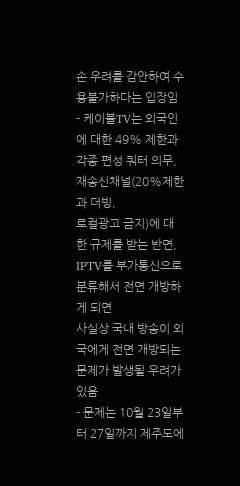손 우려를 감안하여 수용불가하다는 입장임
- 케이블TV는 외국인에 대한 49% 제한과 각종 편성 쿼터 의무, 재송신채널(20%제한과 더빙,
로컬광고 금지)에 대한 규제를 받는 반면, IPTV를 부가통신으로 분류해서 전면 개방하게 되면
사실상 국내 방송이 외국에게 전면 개방되는 문제가 발생될 우려가 있음
- 문제는 10월 23일부터 27일까지 제주도에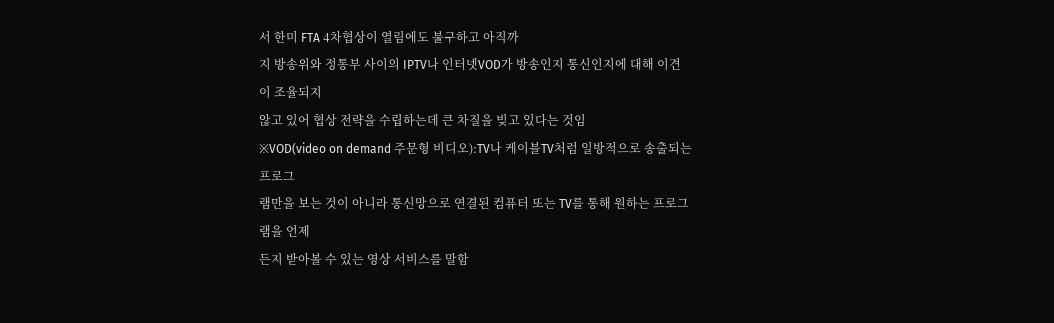서 한미 FTA 4차협상이 열림에도 불구하고 아직까
지 방송위와 정통부 사이의 IPTV나 인터넷VOD가 방송인지 통신인지에 대해 이견이 조율되지
않고 있어 협상 전략을 수립하는데 큰 차질을 빚고 있다는 것임
※VOD(video on demand 주문형 비디오):TV나 케이블TV처럼 일방적으로 송출되는 프로그
램만을 보는 것이 아니라 통신망으로 연결된 컴퓨터 또는 TV를 통해 원하는 프로그램을 언제
든지 받아볼 수 있는 영상 서비스를 말함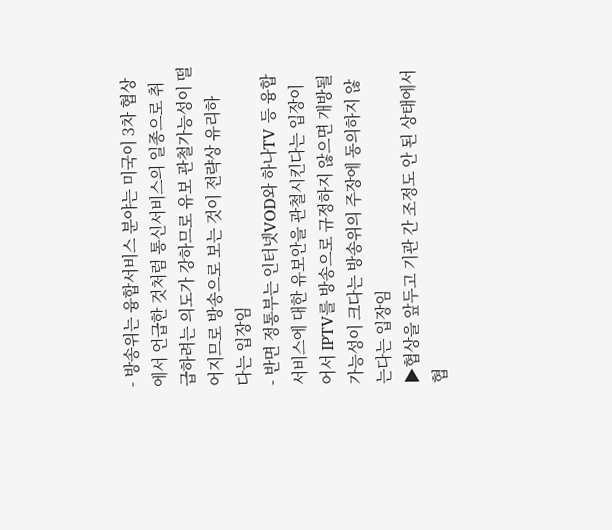- 방송위는 융합서비스 분야는 미국이 3차 협상에서 언급한 것처럼 통신서비스의 일종으로 취
급하려는 의도가 강하므로 유보 관철가능성이 떨어지므로 방송으로 보는 것이 전략상 유리하
다는 입장임
- 반면 정통부는 인터넷VOD와 하나TV 등 융합서비스에 대한 유보안을 관철시킨다는 입장이
어서 IPTV를 방송으로 규정하지 않으면 개방될 가능성이 크다는 방송위의 주장에 동의하지 않
는다는 입장임
▶협상을 앞두고 기관 간 조정도 안 된 상태에서 협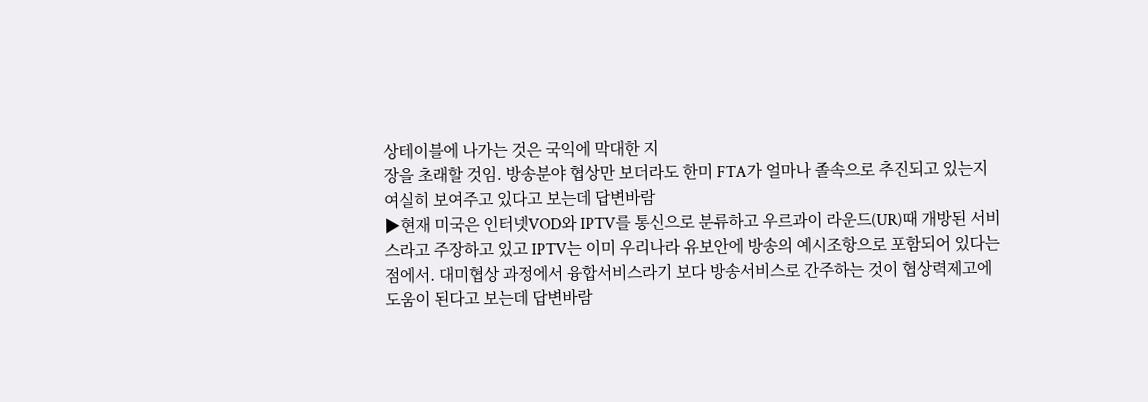상테이블에 나가는 것은 국익에 막대한 지
장을 초래할 것임. 방송분야 협상만 보더라도 한미 FTA가 얼마나 졸속으로 추진되고 있는지
여실히 보여주고 있다고 보는데 답변바람
▶현재 미국은 인터넷VOD와 IPTV를 통신으로 분류하고 우르과이 라운드(UR)때 개방된 서비
스라고 주장하고 있고 IPTV는 이미 우리나라 유보안에 방송의 예시조항으로 포함되어 있다는
점에서. 대미협상 과정에서 융합서비스라기 보다 방송서비스로 간주하는 것이 협상력제고에
도움이 된다고 보는데 답변바람